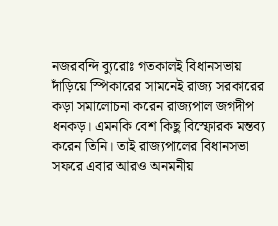নজরবন্দি ব্যুরোঃ গতকালই বিধানসভায় দাঁড়িয়ে স্পিকারের সামনেই রাজ্য সরকারের কড়া সমালোচনা করেন রাজ্যপাল জগদীপ ধনকড়। এমনকি বেশ কিছু বিস্ফোরক মন্তব্য করেন তিনি। তাই রাজ্যপালের বিধানসভা সফরে এবার আরও অনমনীয়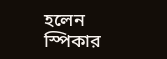হলেন স্পিকার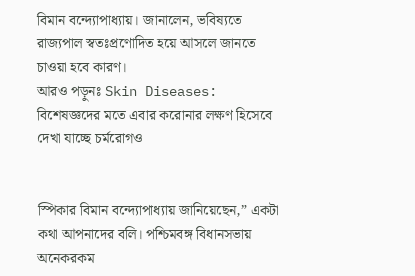বিমান বন্দ্যোপাধ্যায়। জানালেন, ভবিষ্যতে রাজ্যপাল স্বতঃপ্রণোদিত হয়ে আসলে জানতে চাওয়া হবে কারণ।
আরও পড়ুনঃ Skin Diseases: বিশেষজ্ঞদের মতে এবার করোনার লক্ষণ হিসেবে দেখা যাচ্ছে চর্মরোগও


স্পিকার বিমান বন্দ্যোপাধ্যায় জানিয়েছেন,” একটা কথা আপনাদের বলি। পশ্চিমবঙ্গ বিধানসভায় অনেকরকম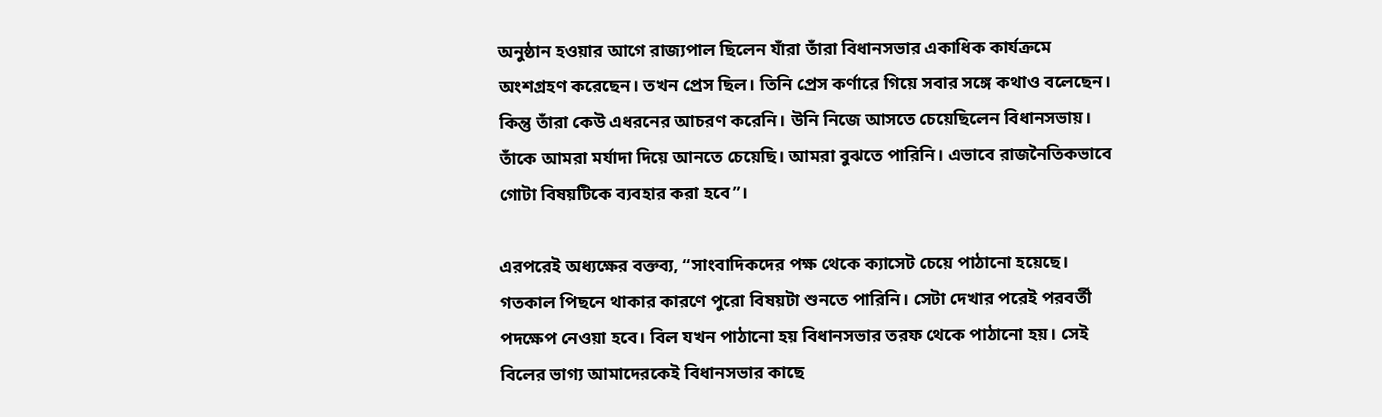অনুষ্ঠান হওয়ার আগে রাজ্যপাল ছিলেন যাঁরা তাঁরা বিধানসভার একাধিক কার্যক্রমে অংশগ্রহণ করেছেন। তখন প্রেস ছিল। তিনি প্রেস কর্ণারে গিয়ে সবার সঙ্গে কথাও বলেছেন। কিন্তু তাঁরা কেউ এধরনের আচরণ করেনি। উনি নিজে আসতে চেয়েছিলেন বিধানসভায়। তাঁকে আমরা মর্যাদা দিয়ে আনতে চেয়েছি। আমরা বুঝতে পারিনি। এভাবে রাজনৈতিকভাবে গোটা বিষয়টিকে ব্যবহার করা হবে”।

এরপরেই অধ্যক্ষের বক্তব্য, “সাংবাদিকদের পক্ষ থেকে ক্যাসেট চেয়ে পাঠানো হয়েছে। গতকাল পিছনে থাকার কারণে পুরো বিষয়টা শুনতে পারিনি। সেটা দেখার পরেই পরবর্তী পদক্ষেপ নেওয়া হবে। বিল যখন পাঠানো হয় বিধানসভার তরফ থেকে পাঠানো হয়। সেই বিলের ভাগ্য আমাদেরকেই বিধানসভার কাছে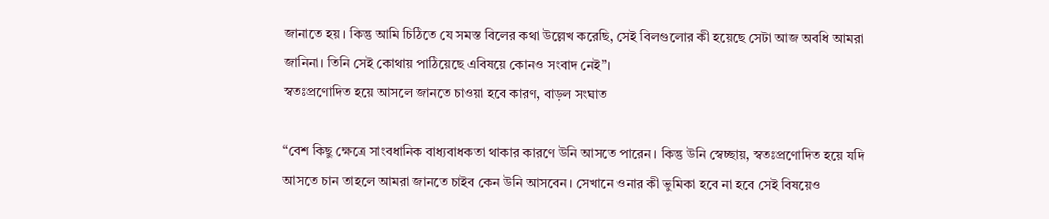জানাতে হয়। কিন্তু আমি চিঠিতে যে সমস্ত বিলের কথা উল্লেখ করেছি, সেই বিলগুলোর কী হয়েছে সেটা আজ অবধি আমরা জানিনা। তিনি সেই কোথায় পাঠিয়েছে এবিষয়ে কোনও সংবাদ নেই”।
স্বতঃপ্রণোদিত হয়ে আসলে জানতে চাওয়া হবে কারণ, বাড়ল সংঘাত

“বেশ কিছু ক্ষেত্রে সাংবধানিক বাধ্যবাধকতা থাকার কারণে উনি আসতে পারেন। কিন্তু উনি স্বেচ্ছায়, স্বতঃপ্রণোদিত হয়ে যদি আসতে চান তাহলে আমরা জানতে চাইব কেন উনি আসবেন। সেখানে ওনার কী ভুমিকা হবে না হবে সেই বিষয়েও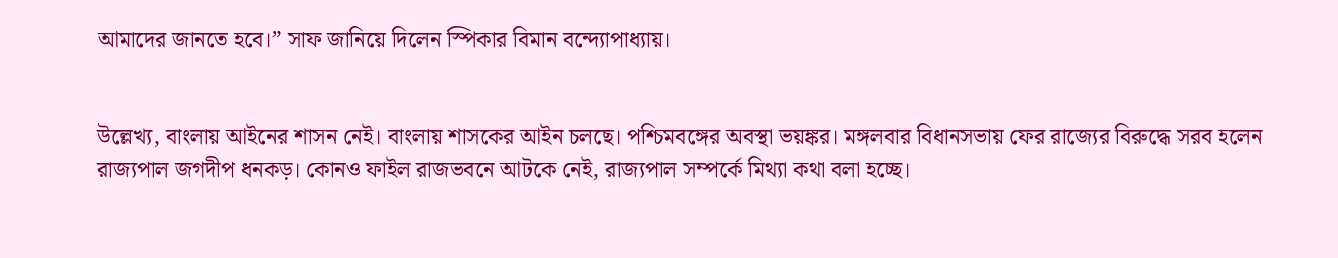আমাদের জানতে হবে।” সাফ জানিয়ে দিলেন স্পিকার বিমান বন্দ্যোপাধ্যায়।


উল্লেখ্য, বাংলায় আইনের শাসন নেই। বাংলায় শাসকের আইন চলছে। পশ্চিমবঙ্গের অবস্থা ভয়ঙ্কর। মঙ্গলবার বিধানসভায় ফের রাজ্যের বিরুদ্ধে সরব হলেন রাজ্যপাল জগদীপ ধনকড়। কোনও ফাইল রাজভবনে আটকে নেই, রাজ্যপাল সম্পর্কে মিথ্যা কথা বলা হচ্ছে।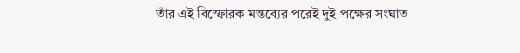তাঁর এই বিস্ফোরক মন্তব্যের পরেই দুই পক্ষের সংঘাত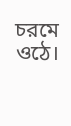চরমে ওঠে।